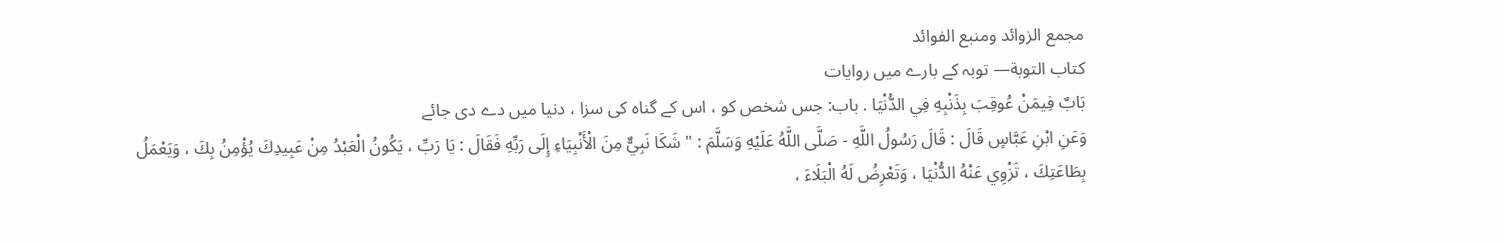مجمع الزوائد ومنبع الفوائد
كتاب التوبة— توبہ کے بارے میں روایات
بَابٌ فِيمَنْ عُوقِبَ بِذَنْبِهِ فِي الدُّنْيَا . باب: جس شخص کو ، اس کے گناہ کی سزا ، دنیا میں دے دی جائے
وَعَنِ ابْنِ عَبَّاسٍ قَالَ : قَالَ رَسُولُ اللَّهِ - صَلَّى اللَّهُ عَلَيْهِ وَسَلَّمَ : " شَكَا نَبِيٌّ مِنَ الْأَنْبِيَاءِ إِلَى رَبِّهِ فَقَالَ : يَا رَبِّ ، يَكُونُ الْعَبْدُ مِنْ عَبِيدِكَ يُؤْمِنُ بِكَ ، وَيَعْمَلُ بِطَاعَتِكَ ، تَزْوِي عَنْهُ الدُّنْيَا ، وَتَعْرِضُ لَهُ الْبَلَاءَ ،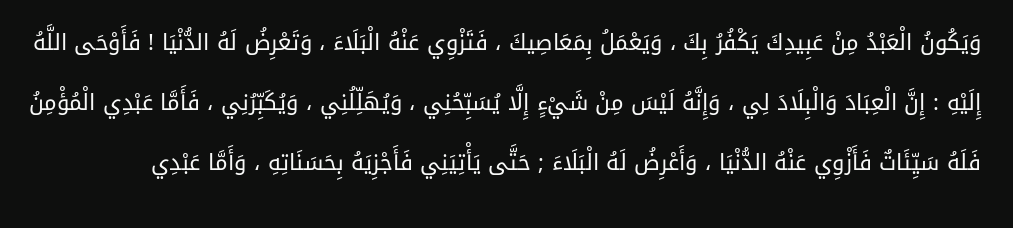وَيَكُونُ الْعَبْدُ مِنْ عَبِيدِكَ يَكْفُرُ بِكَ ، وَيَعْمَلُ بِمَعَاصِيكَ ، فَتَزْوِي عَنْهُ الْبَلَاءَ ، وَتَعْرِضُ لَهُ الدُّنْيَا ! فَأَوْحَى اللَّهُ إِلَيْهِ : إِنَّ الْعِبَادَ وَالْبِلَادَ لِي ، وَإِنَّهُ لَيْسَ مِنْ شَيْءٍ إِلَّا يُسَبِّحُنِي ، وَيُهَلِّلُنِي ، وَيُكَبِّرُنِي ، فَأَمَّا عَبْدِي الْمُؤْمِنُ فَلَهُ سَيِّئَاتٌ فَأَزْوِي عَنْهُ الدُّنْيَا ، وَأَعْرِضُ لَهُ الْبَلَاءَ ; حَتَّى يَأْتِيَنِي فَأَجْزِيَهُ بِحَسَنَاتِهِ ، وَأَمَّا عَبْدِي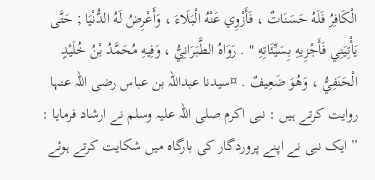الْكَافِرُ فَلَهُ حَسَنَاتٌ ، فَأَزْوِي عَنْهُ الْبَلَاءَ ، وَأَعْرِضُ لَهُ الدُّنْيَا ; حَتَّى يَأْتِيَنِي فَأَجْزِيهِ بِسَيِّئَاتِهِ " . رَوَاهُ الطَّبَرَانِيُّ ، وَفِيهِ مُحَمَّدُ بْنُ خُلَيْدٍ الْحَنَفِيُّ ، وَهُوَ ضَعِيفٌ . ¤سیدنا عبداللہ بن عباس رضی اللہ عنہا روایت کرتے ہیں : نبی اکرم صلی اللہ علیہ وسلم نے ارشاد فرمایا : ” ایک نبی نے اپنے پروردگار کی بارگاہ میں شکایت کرتے ہوئے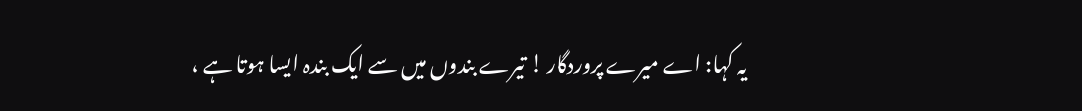یہ کہا: اے میرے پروردگار ! تیرے بندوں میں سے ایک بندہ ایسا ہوتا ہے ،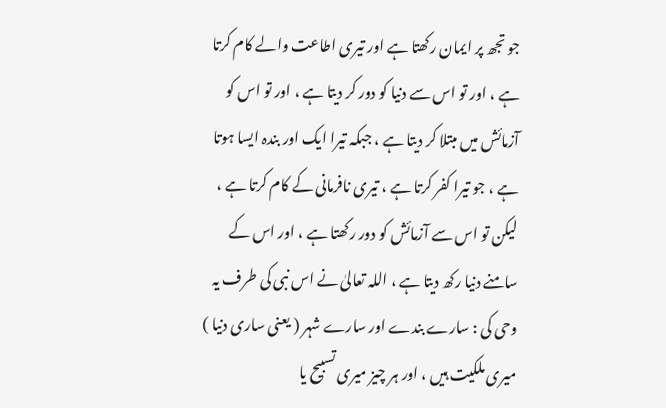جو تجھ پر ایمان رکھتا ہے اور تیری اطاعت والے کام کرتا ہے ، اور تو اس سے دنیا کو دور کر دیتا ہے ، اور تو اس کو آزمائش میں مبتلا کر دیتا ہے ، جبکہ تیرا ایک اور بندہ ایسا ہوتا ہے ، جو تیرا کفر کرتا ہے ، تیری نافرمانی کے کام کرتا ہے ، لیکن تو اس سے آزمائش کو دور رکھتا ہے ، اور اس کے سامنے دنیا رکھ دیتا ہے ، اللہ تعالیٰ نے اس نبی کی طرف یہ وحی کی : سارے بندے اور سارے شہر ( یعنی ساری دنیا ) میری ملکیت ہیں ، اور ہر چیز میری تسبیح یا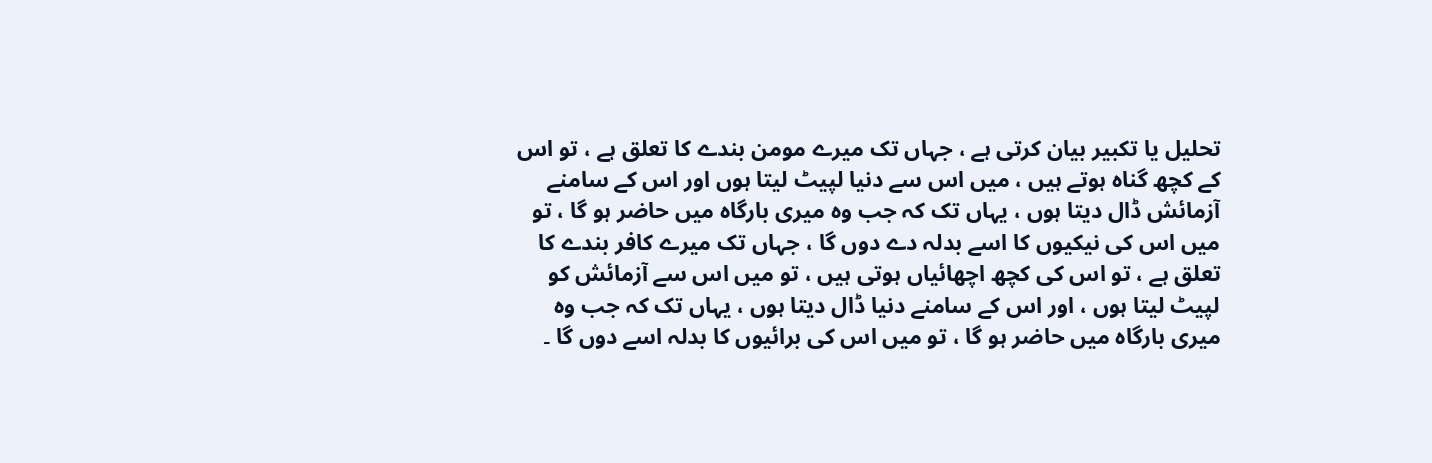تحلیل یا تکبیر بیان کرتی ہے ، جہاں تک میرے مومن بندے کا تعلق ہے ، تو اس کے کچھ گناہ ہوتے ہیں ، میں اس سے دنیا لپیٹ لیتا ہوں اور اس کے سامنے آزمائش ڈال دیتا ہوں ، یہاں تک کہ جب وہ میری بارگاہ میں حاضر ہو گا ، تو میں اس کی نیکیوں کا اسے بدلہ دے دوں گا ، جہاں تک میرے کافر بندے کا تعلق ہے ، تو اس کی کچھ اچھائیاں ہوتی ہیں ، تو میں اس سے آزمائش کو لپیٹ لیتا ہوں ، اور اس کے سامنے دنیا ڈال دیتا ہوں ، یہاں تک کہ جب وہ میری بارگاہ میں حاضر ہو گا ، تو میں اس کی برائیوں کا بدلہ اسے دوں گا ۔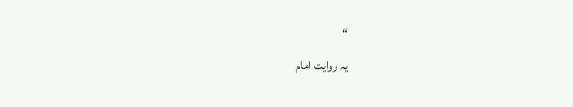“
یہ روایت امام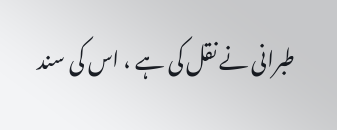طبرانی نے نقل کی ہے ، اس کی سند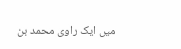میں ایک راوی محمد بن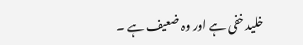خلید خفی ہے اور وہ ضعیف ہے ۔